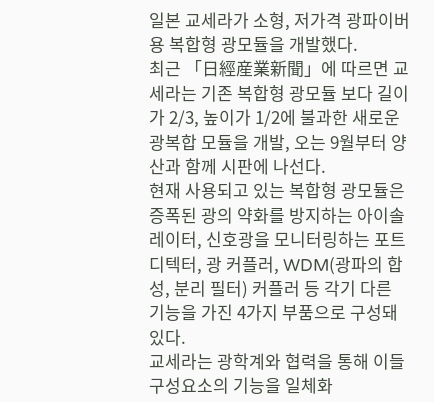일본 교세라가 소형, 저가격 광파이버용 복합형 광모듈을 개발했다.
최근 「日經産業新聞」에 따르면 교세라는 기존 복합형 광모듈 보다 길이가 2/3, 높이가 1/2에 불과한 새로운 광복합 모듈을 개발, 오는 9월부터 양산과 함께 시판에 나선다.
현재 사용되고 있는 복합형 광모듈은 증폭된 광의 약화를 방지하는 아이솔레이터, 신호광을 모니터링하는 포트디텍터, 광 커플러, WDM(광파의 합성, 분리 필터) 커플러 등 각기 다른 기능을 가진 4가지 부품으로 구성돼 있다.
교세라는 광학계와 협력을 통해 이들 구성요소의 기능을 일체화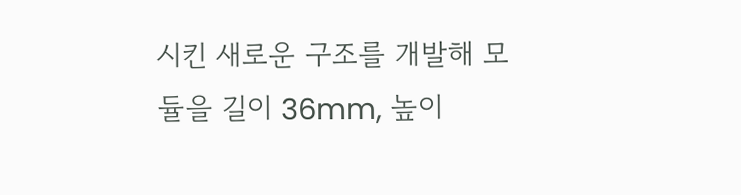시킨 새로운 구조를 개발해 모듈을 길이 36mm, 높이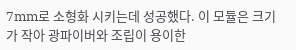7mm로 소형화 시키는데 성공했다. 이 모듈은 크기가 작아 광파이버와 조립이 용이한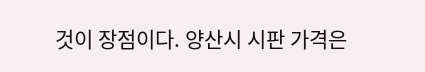것이 장점이다. 양산시 시판 가격은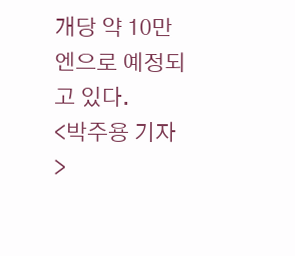개당 약 10만엔으로 예정되고 있다.
<박주용 기자>